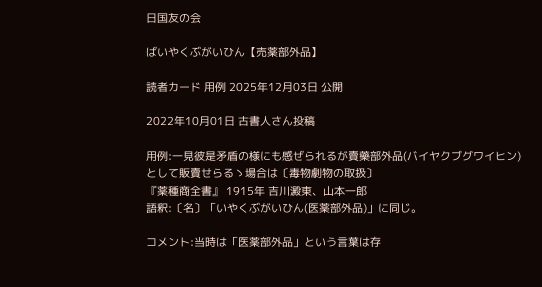日国友の会

ばいやくぶがいひん【売薬部外品】

読者カード 用例 2025年12月03日 公開

2022年10月01日 古書人さん投稿

用例:一見彼是矛盾の様にも感ぜられるが賣藥部外品(バイヤクブグワイヒン)として販賣せらるゝ場合は〔毒物劇物の取扱〕
『薬種商全書』 1915年 吉川澱東、山本一郎
語釈:〔名〕「いやくぶがいひん(医薬部外品)」に同じ。

コメント:当時は「医薬部外品」という言葉は存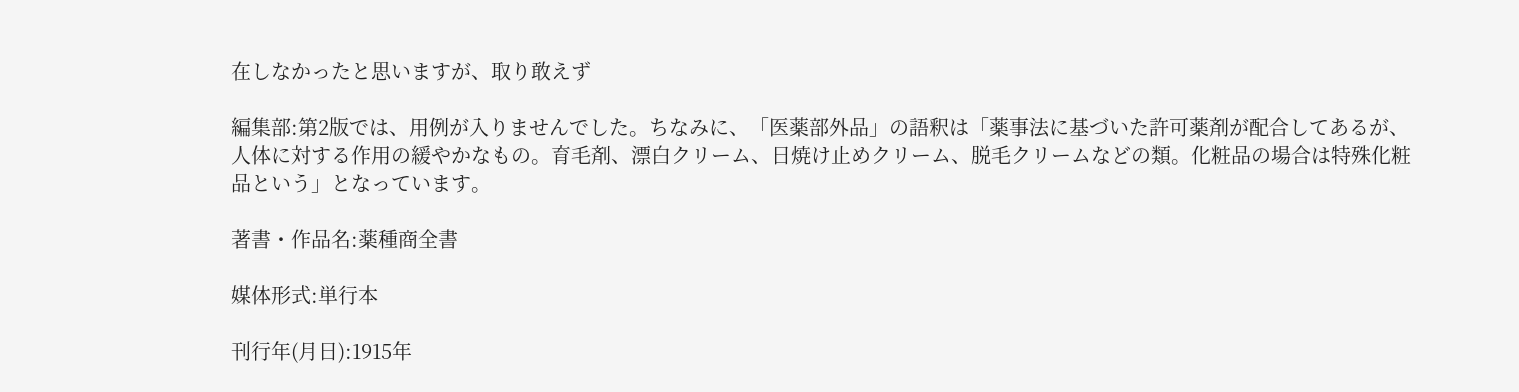在しなかったと思いますが、取り敢えず

編集部:第2版では、用例が入りませんでした。ちなみに、「医薬部外品」の語釈は「薬事法に基づいた許可薬剤が配合してあるが、人体に対する作用の緩やかなもの。育毛剤、漂白クリーム、日焼け止めクリーム、脱毛クリームなどの類。化粧品の場合は特殊化粧品という」となっています。

著書・作品名:薬種商全書

媒体形式:単行本

刊行年(月日):1915年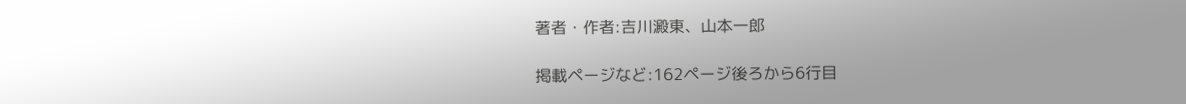著者・作者:吉川澱東、山本一郎

掲載ページなど:162ページ後ろから6行目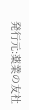発行元:薬業の友社